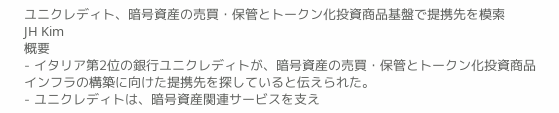ユニクレディト、暗号資産の売買・保管とトークン化投資商品基盤で提携先を模索
JH Kim
概要
- イタリア第2位の銀行ユニクレディトが、暗号資産の売買・保管とトークン化投資商品インフラの構築に向けた提携先を探していると伝えられた。
- ユニクレディトは、暗号資産関連サービスを支え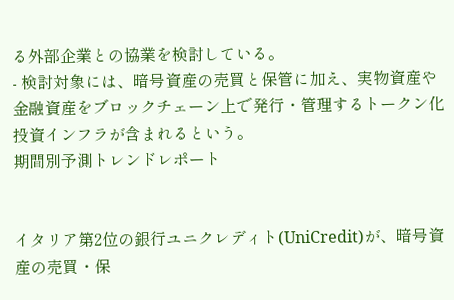る外部企業との協業を検討している。
- 検討対象には、暗号資産の売買と保管に加え、実物資産や金融資産をブロックチェーン上で発行・管理するトークン化投資インフラが含まれるという。
期間別予測トレンドレポート


イタリア第2位の銀行ユニクレディト(UniCredit)が、暗号資産の売買・保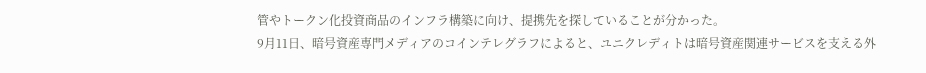管やトークン化投資商品のインフラ構築に向け、提携先を探していることが分かった。
9月11日、暗号資産専門メディアのコインテレグラフによると、ユニクレディトは暗号資産関連サービスを支える外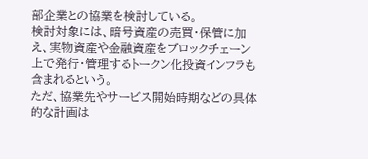部企業との協業を検討している。
検討対象には、暗号資産の売買・保管に加え、実物資産や金融資産をブロックチェーン上で発行・管理するトークン化投資インフラも含まれるという。
ただ、協業先やサービス開始時期などの具体的な計画は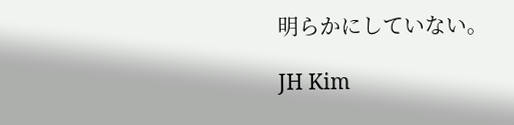明らかにしていない。

JH Kim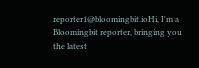reporter1@bloomingbit.ioHi, I'm a Bloomingbit reporter, bringing you the latest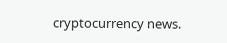cryptocurrency news.